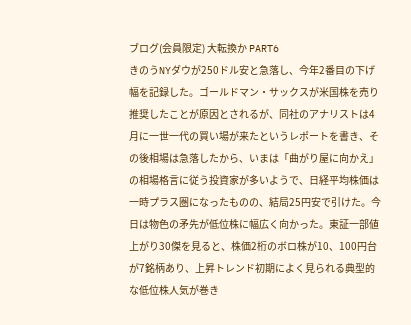ブログ(会員限定) 大転換か PART6
きのうNYダウが250ドル安と急落し、今年2番目の下げ幅を記録した。ゴールドマン・サックスが米国株を売り推奨したことが原因とされるが、同社のアナリストは4月に一世一代の買い場が来たというレポートを書き、その後相場は急落したから、いまは「曲がり屋に向かえ」の相場格言に従う投資家が多いようで、日経平均株価は一時プラス圏になったものの、結局25円安で引けた。今日は物色の矛先が低位株に幅広く向かった。東証一部値上がり30傑を見ると、株価2桁のボロ株が10、100円台が7銘柄あり、上昇トレンド初期によく見られる典型的な低位株人気が巻き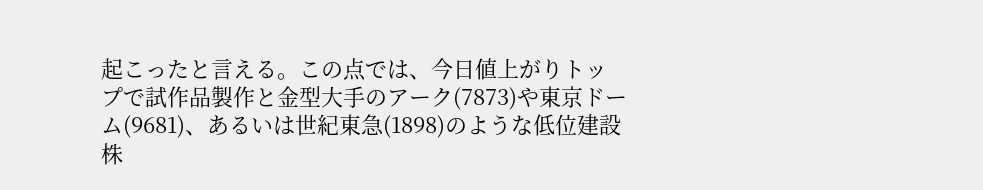起こったと言える。この点では、今日値上がりトップで試作品製作と金型大手のアーク(7873)や東京ドーム(9681)、あるいは世紀東急(1898)のような低位建設株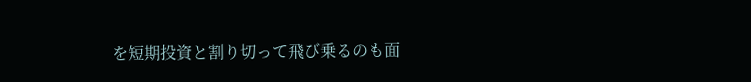を短期投資と割り切って飛び乗るのも面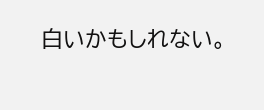白いかもしれない。